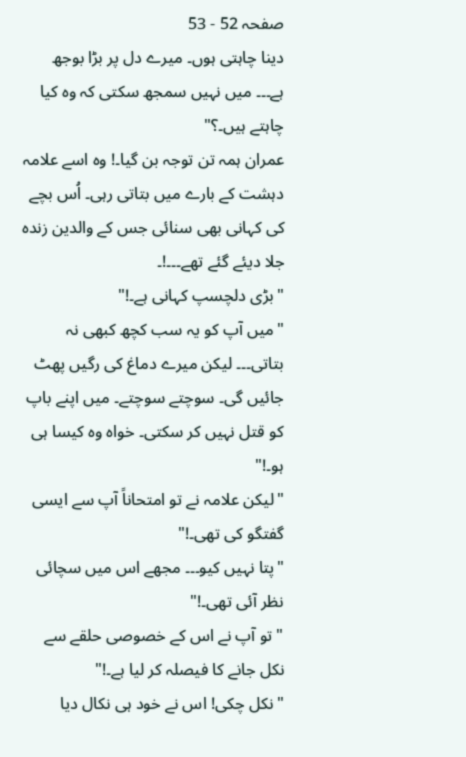صفحہ 52 - 53
دینا چاہتی ہوں۔ میرے دل پر بڑا بوجھ ہے۔۔۔ میں نہیں سمجھ سکتی کہ وہ کیا چاہتے ہیں۔؟"
عمران ہمہ تن توجہ بن گیا۔! وہ اسے علامہ دہشت کے بارے میں بتاتی رہی۔ اُس بچے کی کہانی بھی سنائی جس کے والدین زندہ جلا دیئے گئے تھے۔۔۔!۔
"بڑی دلچسپ کہانی ہے۔!"
"میں آپ کو یہ سب کچھ کبھی نہ بتاتی۔۔۔ لیکن میرے دماغ کی رگیں پھٹ جائیں گی۔ سوچتے سوچتے۔ میں اپنے باپ کو قتل نہیں کر سکتی۔ خواہ وہ کیسا ہی ہو۔!"
"لیکن علامہ نے تو امتحاناً آپ سے ایسی گفتگو کی تھی۔!"
"پتا نہیں کیو۔۔۔ مجھے اس میں سچائی نظر آئی تھی۔!"
"تو آپ نے اس کے خصوصی حلقے سے نکل جانے کا فیصلہ کر لیا ہے۔!"
"نکل چکی! اس نے خود ہی نکال دیا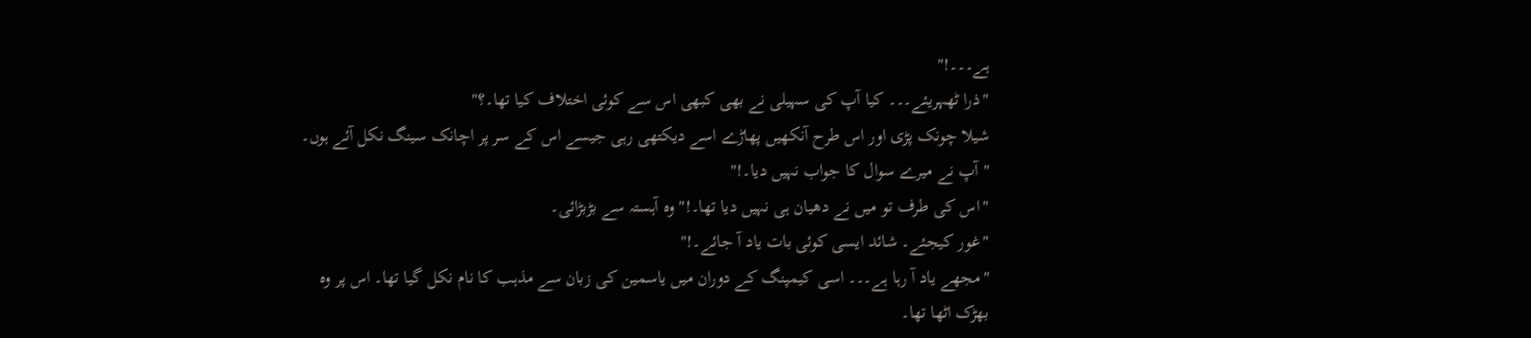ہے۔۔۔!"
"ذرا ٹھہریئے۔۔۔ کیا آپ کی سہیلی نے بھی کبھی اس سے کوئی اختلاف کیا تھا۔؟"
شیلا چونک پڑی اور اس طرح آنکھیں پھاڑے اسے دیکتھی رہی جیسے اس کے سر پر اچانک سینگ نکل آئے ہوں۔
"آپ نے میرے سوال کا جواب نہیں دیا۔!"
"اس کی طرف تو میں نے دھیان ہی نہیں دیا تھا۔!" وہ آہستہ سے بڑبڑائی۔
"غور کیجئے۔ شائد ایسی کوئی بات یاد آ جائے۔!"
"مجھے یاد آ رہا ہے۔۔۔ اسی کیمپنگ کے دوران میں یاسمین کی زبان سے مذہب کا نام نکل گیا تھا۔ اس پر وہ بھڑک اٹھا تھا۔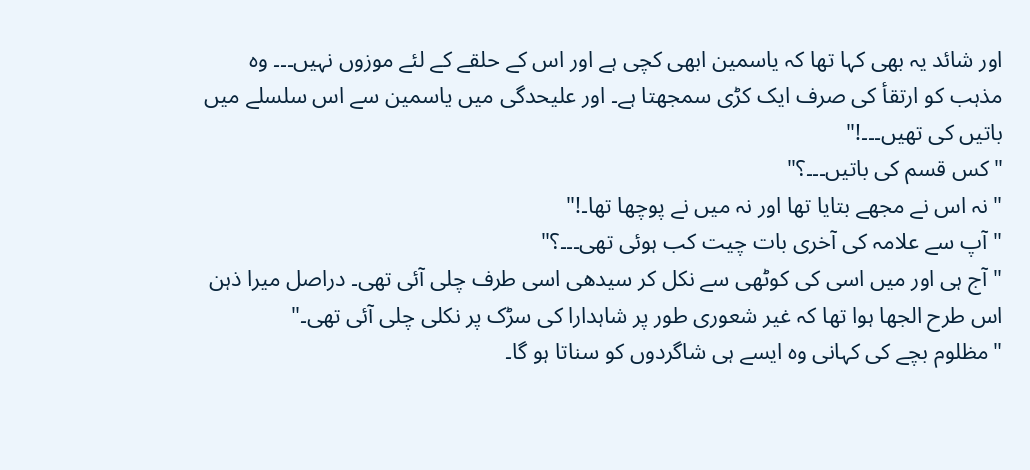اور شائد یہ بھی کہا تھا کہ یاسمین ابھی کچی ہے اور اس کے حلقے کے لئے موزوں نہیں۔۔۔ وہ مذہب کو ارتقأ کی صرف ایک کڑی سمجھتا ہے۔ اور علیحدگی میں یاسمین سے اس سلسلے میں باتیں کی تھیں۔۔۔!"
"کس قسم کی باتیں۔۔۔؟"
"نہ اس نے مجھے بتایا تھا اور نہ میں نے پوچھا تھا۔!"
"آپ سے علامہ کی آخری بات چیت کب ہوئی تھی۔۔۔؟"
"آج ہی اور میں اسی کی کوٹھی سے نکل کر سیدھی اسی طرف چلی آئی تھی۔ دراصل میرا ذہن اس طرح الجھا ہوا تھا کہ غیر شعوری طور پر شاہدارا کی سڑک پر نکلی چلی آئی تھی۔"
"مظلوم بچے کی کہانی وہ ایسے ہی شاگردوں کو سناتا ہو گا۔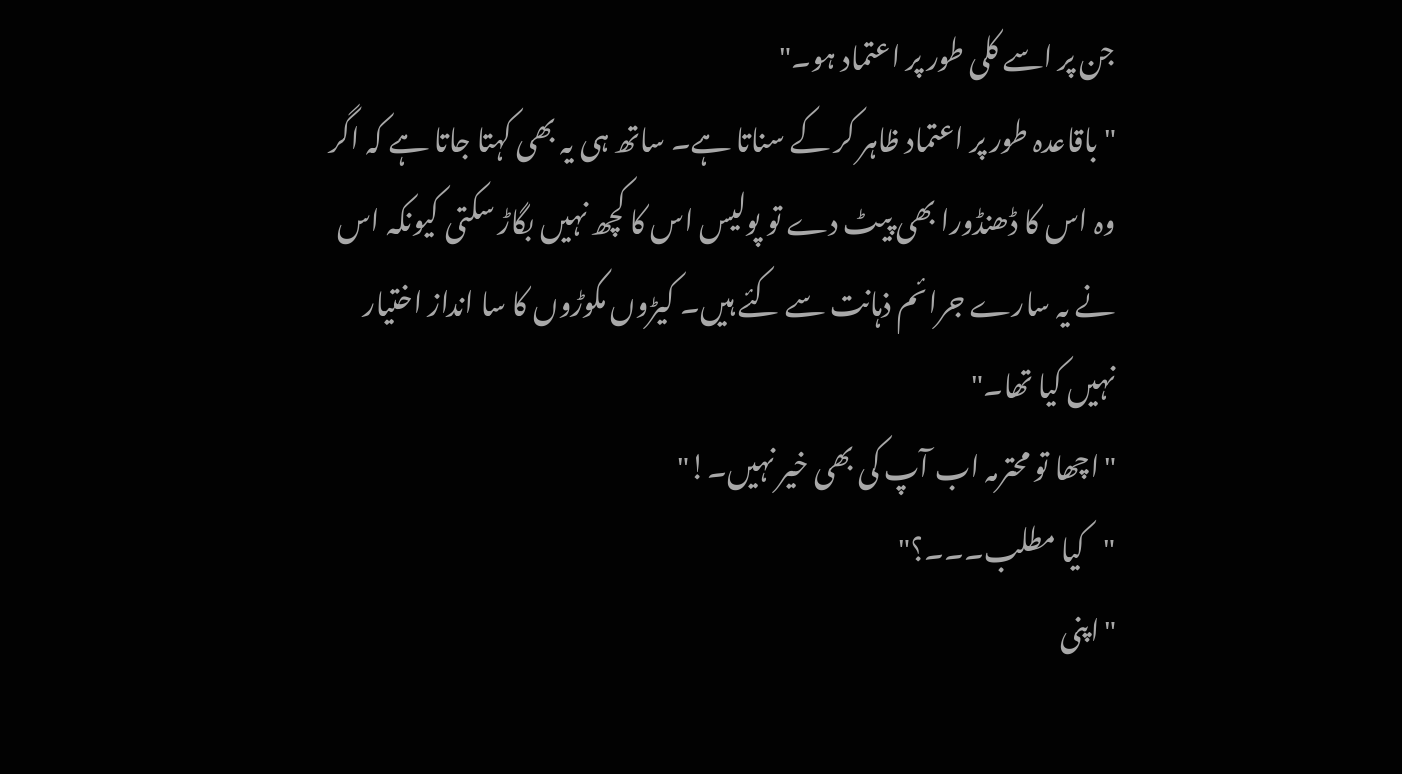جن پر اسے کلی طور پر اعتماد ہو۔"
"باقاعدہ طور پر اعتماد ظاہر کر کے سناتا ہے۔ ساتھ ہی یہ بھی کہتا جاتا ہے کہ اگر وہ اس کا ڈھنڈورا بھی پیٹ دے تو پولیس اس کا کچھ نہیں بگاڑ سکتی کیونکہ اس نے یہ سارے جرائم ذہانت سے کئے ہیں۔ کیڑوں مکوڑوں کا سا انداز اختیار نہیں کیا تھا۔"
"اچھا تو محترمہ اب آپ کی بھی خیر نہیں۔!"
"کیا مطلب۔۔۔؟"
"اپنی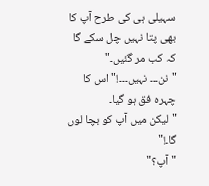سہیلی ہی کی طرح آپ کا بھی پتا نہیں چل سکے گا کہ کب مر گئیں۔"
"نن۔۔۔ نہیں۔۔۔!" اس کا چہرہ فق ہو گیا۔
"لیکن میں آپ کو بچا لوں گا۔!"
"آپ؟"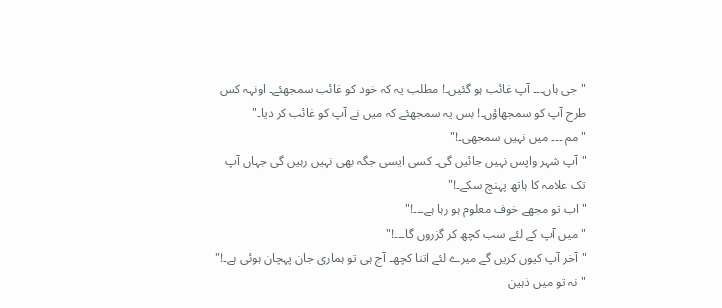"جی ہاں۔۔۔ آپ غائب ہو گئیں۔! مطلب یہ کہ خود کو غائب سمجھئے۔ اونہہ کس طرح آپ کو سمجھاؤں۔! بس یہ سمجھئے کہ میں نے آپ کو غائب کر دیا۔"
"مم ۔۔۔ میں نہیں سمجھی۔!"
"آپ شہر واپس نہیں جائیں گی۔ کسی ایسی جگہ بھی نہیں رہیں گی جہاں آپ تک علامہ کا ہاتھ پہنچ سکے۔!"
"اب تو مجھے خوف معلوم ہو رہا ہے۔۔۔!"
"میں آپ کے لئے سب کچھ کر گزروں گا۔۔۔!"
"آخر آپ کیوں کریں گے میرے لئے اتنا کچھ۔ آج ہی تو ہماری جان پہچان ہوئی ہے۔!"
"نہ تو میں ذہین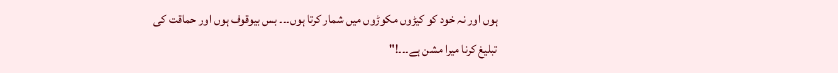ہوں اور نہ خود کو کیڑوں مکوڑوں میں شمار کرتا ہوں۔۔۔ بس بیوقوف ہوں اور حماقت کی تبلیغ کرنا میرا مشن ہے۔۔۔!"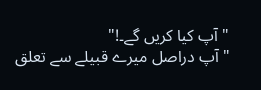"آپ کیا کریں گے۔!"
"آپ دراصل میرے قبیلے سے تعلق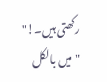رکھتی ہیں۔!"
"میں بالکل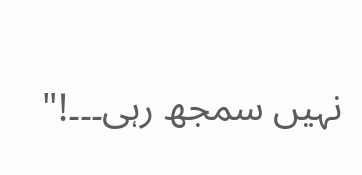نہیں سمجھ رہی۔۔۔!"